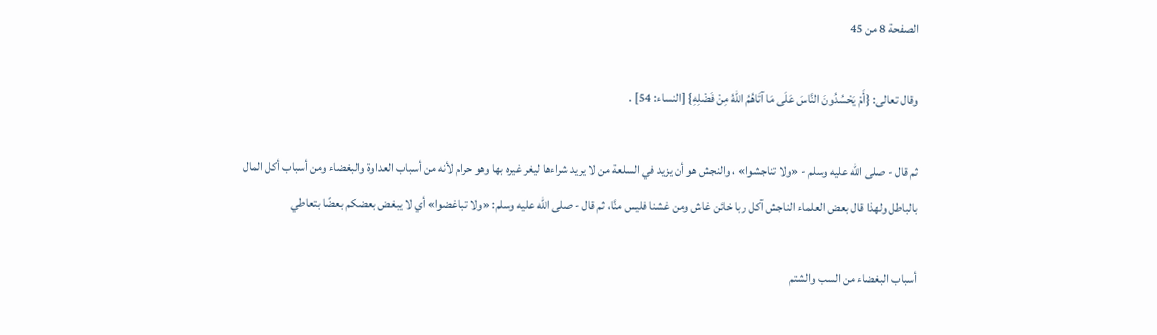الصفحة 8 من 45

وقال تعالى: {أَمْ يَحْسُدُونَ النَّاسَ عَلَى مَا آتَاهُمُ اللهُ مِنْ فَضْلِهِ} [النساء: 54] .

ثم قال - صلى الله عليه وسلم - «ولا تناجشوا» ، والنجش هو أن يزيد في السلعة من لا يريد شراءها ليغر غيره بها وهو حرام لأنه من أسباب العداوة والبغضاء ومن أسباب أكل المال بالباطل ولهذا قال بعض العلماء الناجش آكل ربا خائن غاش ومن غشنا فليس منَّا، ثم قال - صلى الله عليه وسلم: «ولا تباغضوا» أي لا يبغض بعضكم بعضًا بتعاطي

أسباب البغضاء من السب والشتم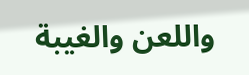واللعن والغيبة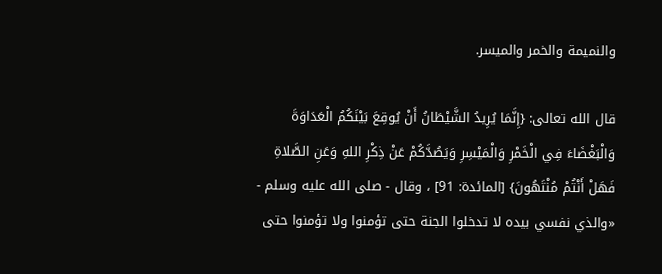والنميمة والخمر والميسر.

قال الله تعالى: {إِنَّمَا يُرِيدُ الشَّيْطَانُ أَنْ يُوقِعَ بَيْنَكُمُ الْعَدَاوَةَ وَالْبَغْضَاءَ فِي الْخَمْرِ وَالْمَيْسِرِ وَيَصُدَّكُمْ عَنْ ذِكْرِ اللهِ وَعَنِ الصَّلاةِ فَهَلْ أَنْتُمْ مُنْتَهُونَ} [المائدة: 91] ، وقال - صلى الله عليه وسلم - «والذي نفسي بيده لا تدخلوا الجنة حتى تؤمنوا ولا تؤمنوا حتى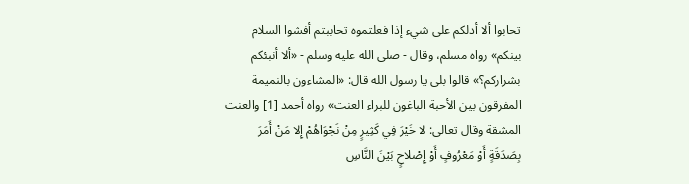تحابوا ألا أدلكم على شيء إذا فعلتموه تحاببتم أفشوا السلام بينكم» رواه مسلم، وقال - صلى الله عليه وسلم - «ألا أنبئكم بشراركم؟» قالوا بلى يا رسول الله قال: «المشاءون بالنميمة المفرقون بين الأحبة الباغون للبراء العنت» رواه أحمد [1] والعنت المشقة وقال تعالى: لا خَيْرَ فِي كَثِيرٍ مِنْ نَجْوَاهُمْ إِلا مَنْ أَمَرَ بِصَدَقَةٍ أَوْ مَعْرُوفٍ أَوْ إِصْلاحٍ بَيْنَ النَّاسِ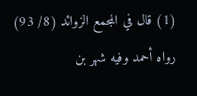(1) قال في المجمع الزوائد (8/ 93) رواه أحمد وفيه شهر بن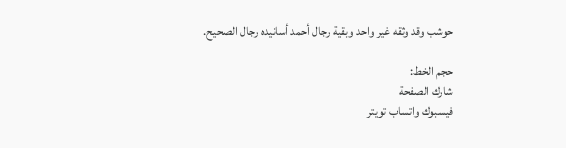حوشب وقد وثقه غير واحد وبقية رجال أحمد أسانيده رجال الصحيح.

حجم الخط:
شارك الصفحة
فيسبوك واتساب تويتر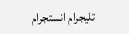تليجرام انستجرام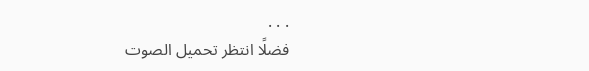. . .
فضلًا انتظر تحميل الصوت